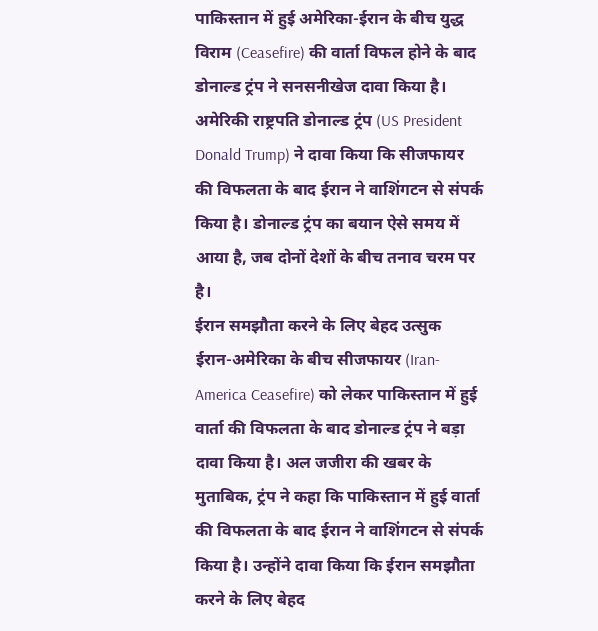पाकिस्तान में हुई अमेरिका-ईरान के बीच युद्ध विराम (Ceasefire) की वार्ता विफल होने के बाद डोनाल्ड ट्रंप ने सनसनीखेज दावा किया है। अमेरिकी राष्ट्रपति डोनाल्ड ट्रंप (US President Donald Trump) ने दावा किया कि सीजफायर की विफलता के बाद ईरान ने वाशिंगटन से संपर्क किया है। डोनाल्ड ट्रंप का बयान ऐसे समय में आया है, जब दोनों देशों के बीच तनाव चरम पर है।
ईरान समझौता करने के लिए बेहद उत्सुक
ईरान-अमेरिका के बीच सीजफायर (Iran-America Ceasefire) को लेकर पाकिस्तान में हुई वार्ता की विफलता के बाद डोनाल्ड ट्रंप ने बड़ा दावा किया है। अल जजीरा की खबर के मुताबिक, ट्रंप ने कहा कि पाकिस्तान में हुई वार्ता की विफलता के बाद ईरान ने वाशिंगटन से संपर्क किया है। उन्होंने दावा किया कि ईरान समझौता करने के लिए बेहद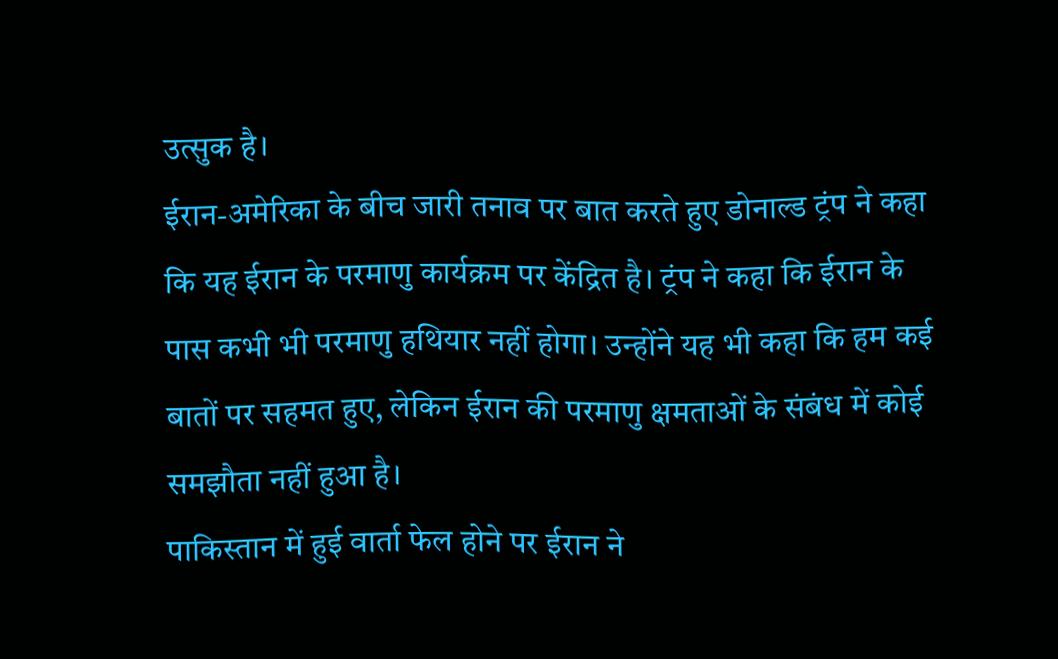उत्सुक है।
ईरान-अमेरिका के बीच जारी तनाव पर बात करते हुए डोनाल्ड ट्रंप ने कहा कि यह ईरान के परमाणु कार्यक्रम पर केंद्रित है। ट्रंप ने कहा कि ईरान के पास कभी भी परमाणु हथियार नहीं होगा। उन्होंने यह भी कहा कि हम कई बातों पर सहमत हुए, लेकिन ईरान की परमाणु क्षमताओं के संबंध में कोई समझौता नहीं हुआ है।
पाकिस्तान में हुई वार्ता फेल होने पर ईरान ने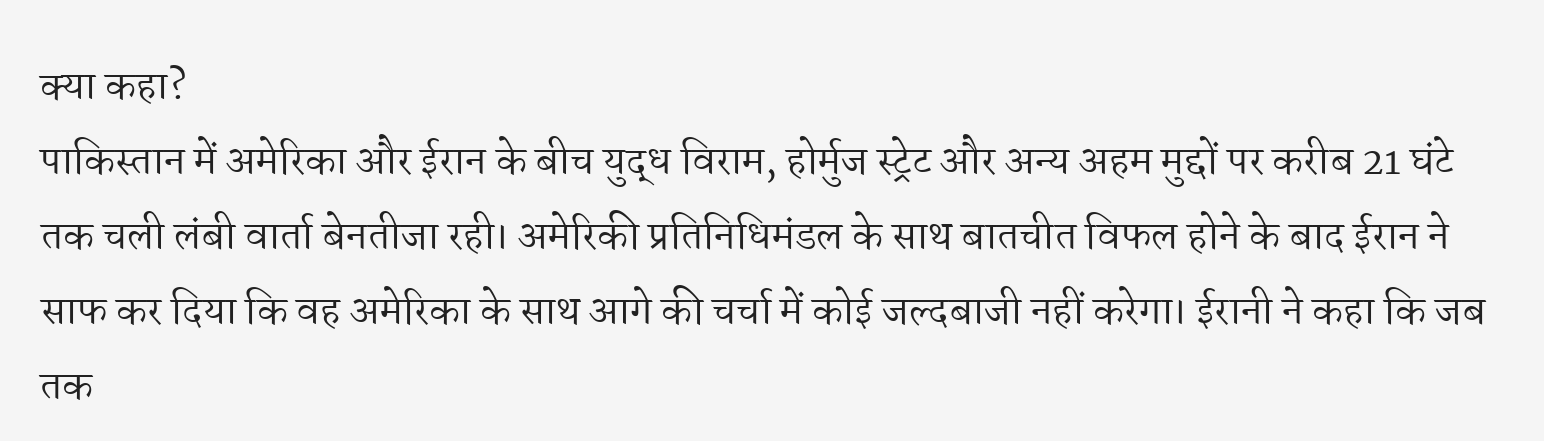क्या कहा?
पाकिस्तान में अमेरिका और ईरान के बीच युद्ध विराम, होर्मुज स्ट्रेट और अन्य अहम मुद्दों पर करीब 21 घंटे तक चली लंबी वार्ता बेनतीजा रही। अमेरिकी प्रतिनिधिमंडल के साथ बातचीत विफल होने के बाद ईरान ने साफ कर दिया कि वह अमेरिका के साथ आगे की चर्चा में कोई जल्दबाजी नहीं करेगा। ईरानी ने कहा कि जब तक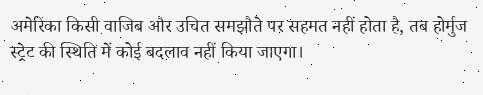अमेरिका किसी वाजिब और उचित समझौते पर सहमत नहीं होता है, तब होर्मुज स्ट्रेट की स्थिति में कोई बदलाव नहीं किया जाएगा।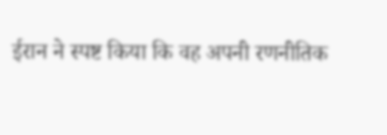ईरान ने स्पष्ट किया कि वह अपनी रणनीतिक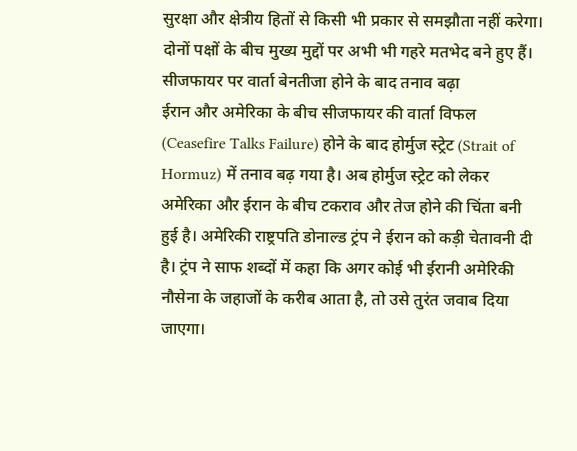सुरक्षा और क्षेत्रीय हितों से किसी भी प्रकार से समझौता नहीं करेगा। दोनों पक्षों के बीच मुख्य मुद्दों पर अभी भी गहरे मतभेद बने हुए हैं।
सीजफायर पर वार्ता बेनतीजा होने के बाद तनाव बढ़ा
ईरान और अमेरिका के बीच सीजफायर की वार्ता विफल (Ceasefire Talks Failure) होने के बाद होर्मुज स्ट्रेट (Strait of Hormuz) में तनाव बढ़ गया है। अब होर्मुज स्ट्रेट को लेकर अमेरिका और ईरान के बीच टकराव और तेज होने की चिंता बनी हुई है। अमेरिकी राष्ट्रपति डोनाल्ड ट्रंप ने ईरान को कड़ी चेतावनी दी है। ट्रंप ने साफ शब्दों में कहा कि अगर कोई भी ईरानी अमेरिकी नौसेना के जहाजों के करीब आता है, तो उसे तुरंत जवाब दिया जाएगा।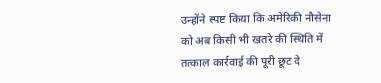उन्होंने स्पष्ट किया कि अमेरिकी नौसेना को अब किसी भी खतरे की स्थिति में तत्काल कार्रवाई की पूरी छूट दे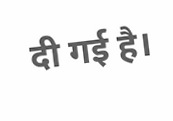दी गई है।